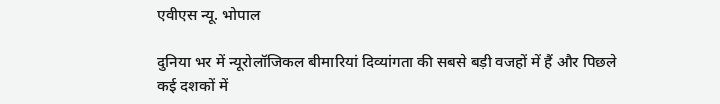एवीएस न्यू. भोपाल

दुनिया भर में न्यूरोलॉजिकल बीमारियां दिव्यांगता की सबसे बड़ी वजहों में हैं और पिछले कई दशकों में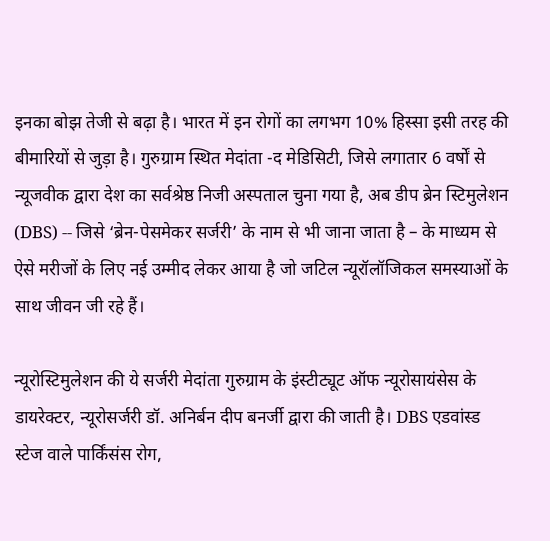इनका बोझ तेजी से बढ़ा है। भारत में इन रोगों का लगभग 10% हिस्सा इसी तरह की बीमारियों से जुड़ा है। गुरुग्राम स्थित मेदांता -द मेडिसिटी, जिसे लगातार 6 वर्षों से न्यूजवीक द्वारा देश का सर्वश्रेष्ठ निजी अस्पताल चुना गया है, अब डीप ब्रेन स्टिमुलेशन (DBS) -- जिसे ‘ब्रेन-पेसमेकर सर्जरी’ के नाम से भी जाना जाता है – के माध्यम से ऐसे मरीजों के लिए नई उम्मीद लेकर आया है जो जटिल न्यूरॉलॉजिकल समस्याओं के साथ जीवन जी रहे हैं।

न्यूरोस्टिमुलेशन की ये सर्जरी मेदांता गुरुग्राम के इंस्टीट्यूट ऑफ न्यूरोसायंसेस के डायरेक्टर, न्यूरोसर्जरी डॉ. अनिर्बन दीप बनर्जी द्वारा की जाती है। DBS एडवांस्ड स्टेज वाले पार्किंसंस रोग,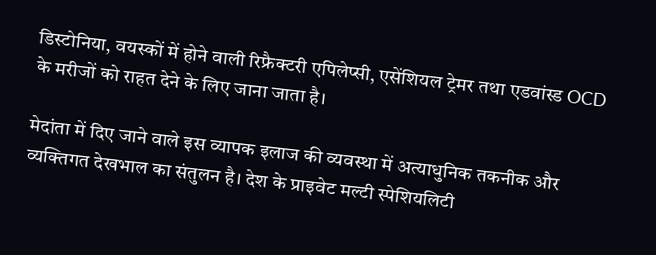डिस्टोनिया, वयस्कों में होने वाली रिफ्रैक्टरी एपिलेप्सी, एसेंशियल ट्रेमर तथा एडवांस्ड OCD के मरीजों को राहत देने के लिए जाना जाता है।

मेदांता में दिए जाने वाले इस व्यापक इलाज की व्यवस्था में अत्याधुनिक तकनीक और व्यक्तिगत देखभाल का संतुलन है। देश के प्राइवेट मल्टी स्पेशियलिटी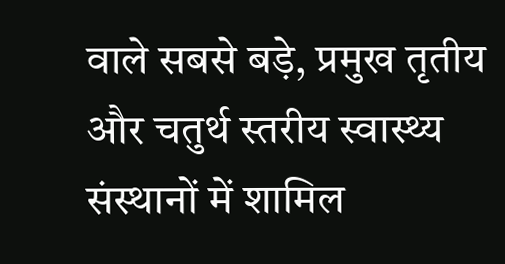वाले सबसे बड़े, प्रमुख तृतीय और चतुर्थ स्तरीय स्वास्थ्य संस्थानों में शामिल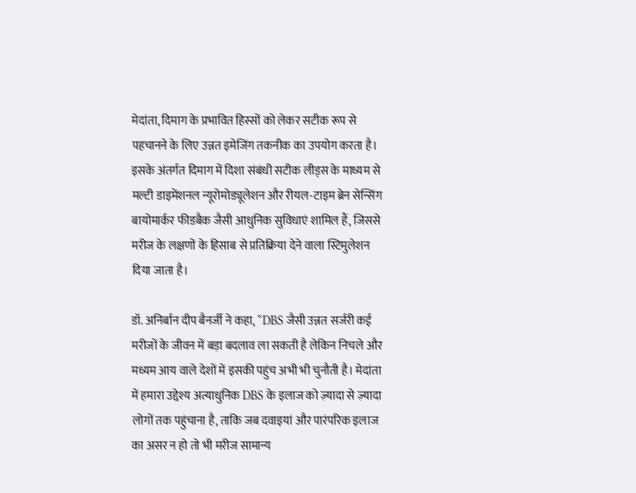मेदांता, दिमाग के प्रभावित हिस्सों को लेकर सटीक रूप से पहचानने के लिए उन्नत इमेजिंग तकनीक का उपयोग करता है। इसके अंतर्गत दिमाग में दिशा संबंधी सटीक लीड्स के माध्यम से मल्टी डाइमेंशनल न्यूरोमोड्यूलेशन और रीयल-टाइम ब्रेन सेन्सिंग बायोमार्कर फीडबैक जैसी आधुनिक सुविधाएं शामिल हैं, जिससे मरीज के लक्षणों के हिसाब से प्रतिक्रिया देने वाला स्टिमुलेशन दिया जाता है।

डॉ. अनिर्बान दीप बैनर्जी ने कहा, “DBS जैसी उन्नत सर्जरी कई मरीजों के जीवन में बड़ा बदलाव ला सकती है लेकिन निचले और मध्यम आय वाले देशों में इसकी पहुंच अभी भी चुनौती है। मेदांता में हमारा उद्देश्य अत्याधुनिक DBS के इलाज को ज़्यादा से ज़्यादा लोगों तक पहुंचाना है, ताकि जब दवाइयां और पारंपरिक इलाज का असर न हो तो भी मरीज सामान्य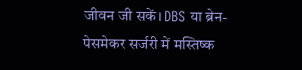जीवन जी सकें। DBS या ब्रेन-पेसमेकर सर्जरी में मस्तिष्क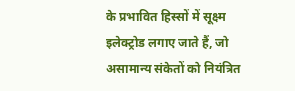के प्रभावित हिस्सों में सूक्ष्म इलेक्ट्रोड लगाए जाते हैं, जो असामान्य संकेतों को नियंत्रित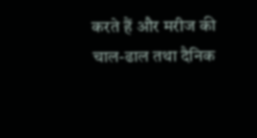करते हैं और मरीज की चाल-ढाल तथा दैनिक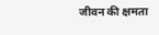जीवन की क्षमता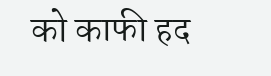को काफी हद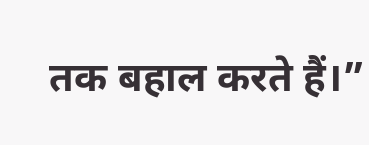तक बहाल करते हैं।”